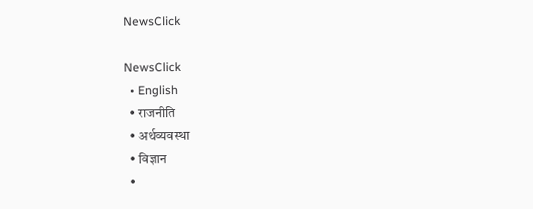NewsClick

NewsClick
  • English
  • राजनीति
  • अर्थव्यवस्था
  • विज्ञान
  •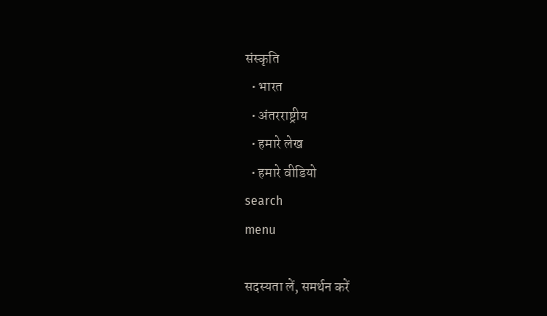संस्कृति
  • भारत
  • अंतरराष्ट्रीय
  • हमारे लेख
  • हमारे वीडियो
search
menu

सदस्यता लें, समर्थन करें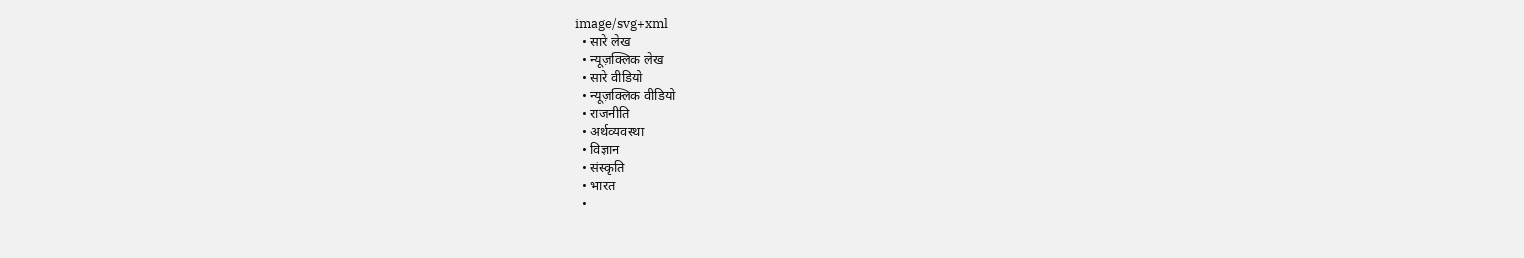image/svg+xml
  • सारे लेख
  • न्यूज़क्लिक लेख
  • सारे वीडियो
  • न्यूज़क्लिक वीडियो
  • राजनीति
  • अर्थव्यवस्था
  • विज्ञान
  • संस्कृति
  • भारत
  •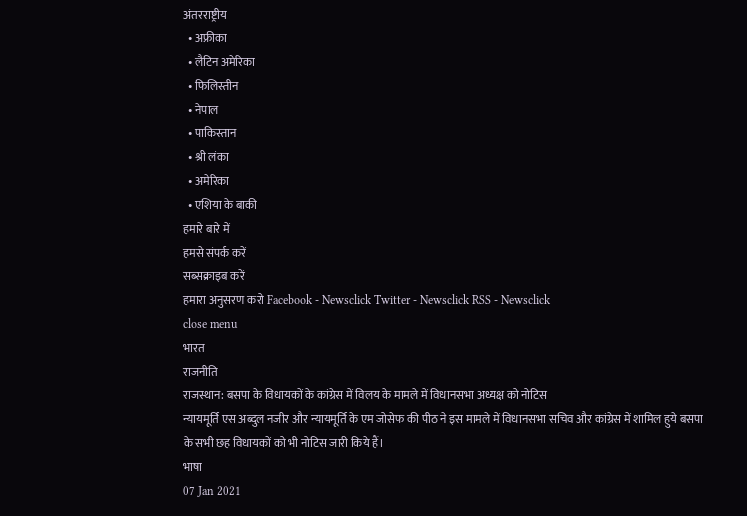अंतरराष्ट्रीय
  • अफ्रीका
  • लैटिन अमेरिका
  • फिलिस्तीन
  • नेपाल
  • पाकिस्तान
  • श्री लंका
  • अमेरिका
  • एशिया के बाकी
हमारे बारे में
हमसे संपर्क करें
सब्सक्राइब करें
हमारा अनुसरण करो Facebook - Newsclick Twitter - Newsclick RSS - Newsclick
close menu
भारत
राजनीति
राजस्थान: बसपा के विधायकों के कांग्रेस में विलय के मामले में विधानसभा अध्यक्ष को नोटिस
न्यायमूर्ति एस अब्दुल नजीर और न्यायमूर्ति के एम जोसेफ की पीठ ने इस मामले में विधानसभा सचिव और कांग्रेस में शामिल हुये बसपा के सभी छह विधायकों को भी नोटिस जारी किये हैं।
भाषा
07 Jan 2021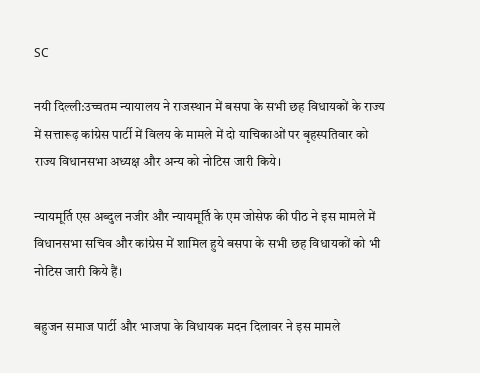SC

नयी दिल्ली:उच्चतम न्यायालय ने राजस्थान में बसपा के सभी छह विधायकों के राज्य में सत्तारूढ़ कांग्रेस पार्टी में विलय के मामले में दो याचिकाओं पर बृहस्पतिवार को राज्य विधानसभा अध्यक्ष और अन्य को नोटिस जारी किये।

न्यायमूर्ति एस अब्दुल नजीर और न्यायमूर्ति के एम जोसेफ की पीठ ने इस मामले में विधानसभा सचिव और कांग्रेस में शामिल हुये बसपा के सभी छह विधायकों को भी नोटिस जारी किये हैं।

बहुजन समाज पार्टी और भाजपा के विधायक मदन दिलावर ने इस मामले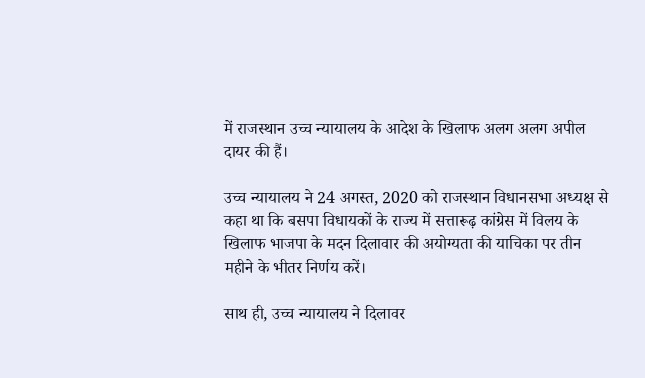में राजस्थान उच्च न्यायालय के आदेश के खिलाफ अलग अलग अपील दायर की हैं।

उच्च न्यायालय ने 24 अगस्त, 2020 को राजस्थान विधानसभा अध्यक्ष से कहा था कि बसपा विधायकों के राज्य में सत्तारूढ़ कांग्रेस में विलय के खिलाफ भाजपा के मदन दिलावार की अयोग्यता की याचिका पर तीन महीने के भीतर निर्णय करें।

साथ ही, उच्च न्यायालय ने दिलावर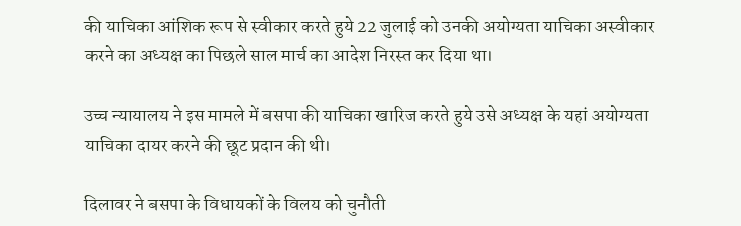की याचिका आंशिक रूप से स्वीकार करते हुये 22 जुलाई को उनकी अयोग्यता याचिका अस्वीकार करने का अध्यक्ष का पिछले साल मार्च का आदेश निरस्त कर दिया था।

उच्च न्यायालय ने इस मामले में बसपा की याचिका खारिज करते हुये उसे अध्यक्ष के यहां अयोग्यता याचिका दायर करने की छूट प्रदान की थी।

दिलावर ने बसपा के विधायकों के विलय को चुनौती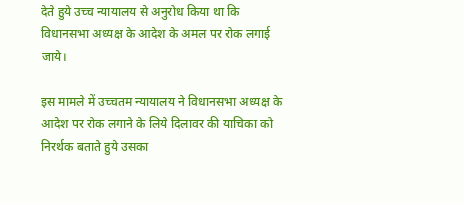देते हुये उच्च न्यायालय से अनुरोध किया था कि विधानसभा अध्यक्ष के आदेश के अमल पर रोक लगाई जाये।

इस मामले में उच्चतम न्यायालय ने विधानसभा अध्यक्ष के आदेश पर रोक लगाने के लिये दिलावर की याचिका को निरर्थक बताते हुये उसका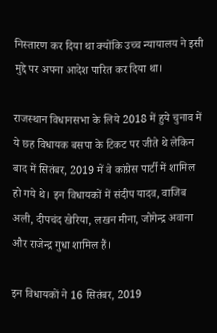निस्तारण कर दिया था क्योंकि उच्च न्यायालय ने इसी मुद्दे पर अपना आदेश पारित कर दिया था।

राजस्थान विधानसभा के लिये 2018 में हुये चुनाव में ये छह विधायक बसपा के टिकट पर जीते थे लेकिन बाद में सितंबर, 2019 में वे कांग्रेस पार्टी में शामिल हो गये थे। इन विधायकों में संदीप यादव, वाजिब अली, दीपचंद खेरिया, लखन मीना, जोगेन्द्र अवाना और राजेन्द्र गुधा शामिल हैं।

इन विधायकों ने 16 सितंबर, 2019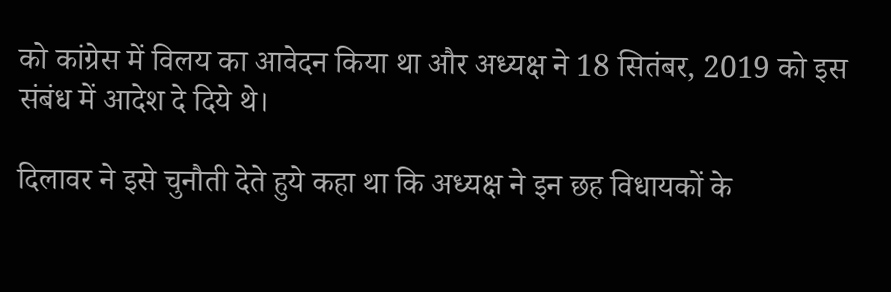को कांग्रेस में विलय का आवेदन किया था और अध्यक्ष ने 18 सितंबर, 2019 को इस संबंध में आदेश दे दिये थे।

दिलावर ने इसे चुनौती देते हुये कहा था कि अध्यक्ष ने इन छह विधायकों के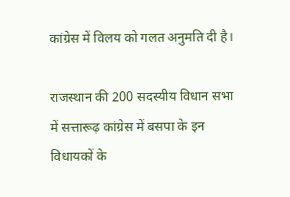कांग्रेस में विलय को गलत अनुमति दी है।

राजस्थान की 200 सदस्यीय विधान सभा में सत्तारूढ़ कांग्रेस में बसपा के इन विधायकों के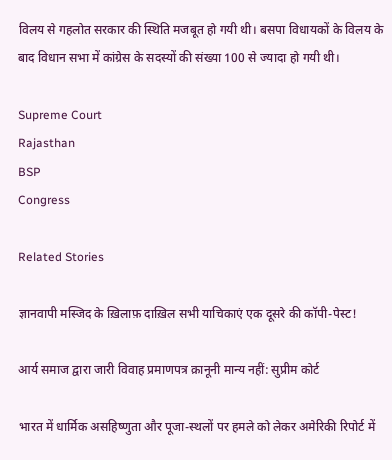विलय से गहलोत सरकार की स्थिति मजबूत हो गयी थी। बसपा विधायकों के विलय के बाद विधान सभा में कांग्रेस के सदस्यों की संख्या 100 से ज्यादा हो गयी थी।

Supreme Court
Rajasthan
BSP
Congress

Related Stories

ज्ञानवापी मस्जिद के ख़िलाफ़ दाख़िल सभी याचिकाएं एक दूसरे की कॉपी-पेस्ट!

आर्य समाज द्वारा जारी विवाह प्रमाणपत्र क़ानूनी मान्य नहीं: सुप्रीम कोर्ट

भारत में धार्मिक असहिष्णुता और पूजा-स्थलों पर हमले को लेकर अमेरिकी रिपोर्ट में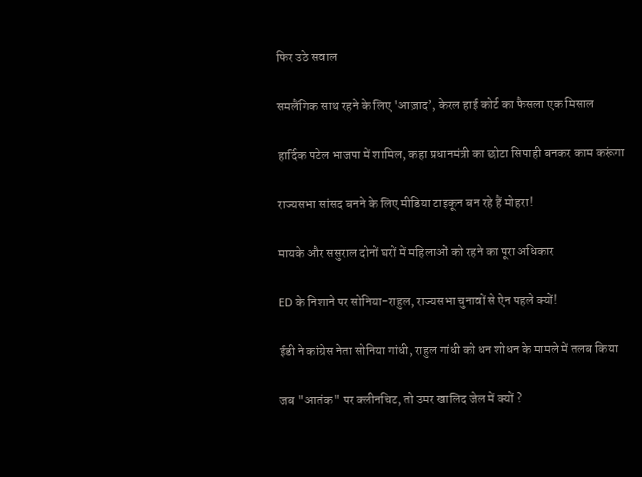फिर उठे सवाल

समलैंगिक साथ रहने के लिए 'आज़ाद’, केरल हाई कोर्ट का फैसला एक मिसाल

हार्दिक पटेल भाजपा में शामिल, कहा प्रधानमंत्री का छोटा सिपाही बनकर काम करूंगा

राज्यसभा सांसद बनने के लिए मीडिया टाइकून बन रहे हैं मोहरा!

मायके और ससुराल दोनों घरों में महिलाओं को रहने का पूरा अधिकार

ED के निशाने पर सोनिया-राहुल, राज्यसभा चुनावों से ऐन पहले क्यों!

ईडी ने कांग्रेस नेता सोनिया गांधी, राहुल गांधी को धन शोधन के मामले में तलब किया

जब "आतंक" पर क्लीनचिट, तो उमर खालिद जेल में क्यों ?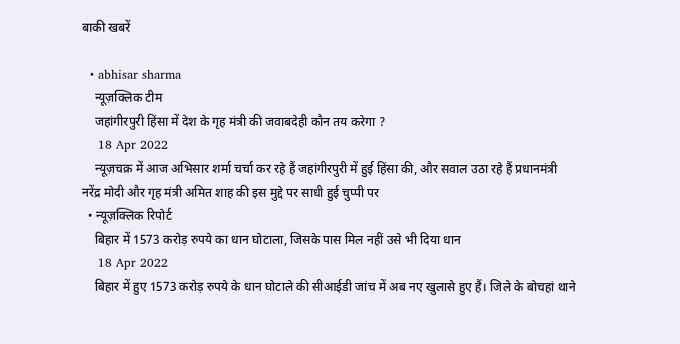बाकी खबरें

  • abhisar sharma
    न्यूज़क्लिक टीम
    जहांगीरपुरी हिंसा में देश के गृह मंत्री की जवाबदेही कौन तय करेगा ?
    18 Apr 2022
    न्यूज़चक्र में आज अभिसार शर्मा चर्चा कर रहे हैं जहांगीरपुरी में हुई हिंसा की, और सवाल उठा रहे हैं प्रधानमंत्री नरेंद्र मोदी और गृह मंत्री अमित शाह की इस मुद्दे पर साधी हुई चुप्पी पर
  • न्यूज़क्लिक रिपोर्ट
    बिहार में 1573 करोड़ रुपये का धान घोटाला, जिसके पास मिल नहीं उसे भी दिया धान
    18 Apr 2022
    बिहार में हुए 1573 करोड़ रुपये के धान घोटाले की सीआईडी जांच में अब नए खुलासे हुए हैं। जिले के बोचहां थाने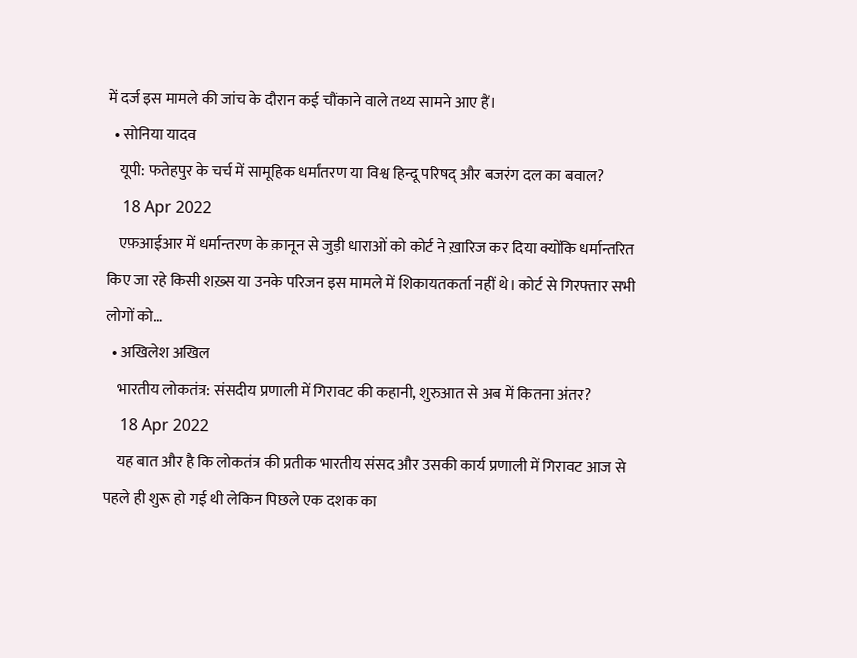में दर्ज इस मामले की जांच के दौरान कई चौंकाने वाले तथ्य सामने आए हैं।
  • सोनिया यादव
    यूपी: फतेहपुर के चर्च में सामूहिक धर्मांतरण या विश्व हिन्दू परिषद् और बजरंग दल का बवाल?
    18 Apr 2022
    एफ़आईआर में धर्मान्तरण के क़ानून से जुड़ी धाराओं को कोर्ट ने ख़ारिज कर दिया क्योंकि धर्मान्तरित किए जा रहे किसी शख़्स या उनके परिजन इस मामले में शिकायतकर्ता नहीं थे। कोर्ट से गिरफ्तार सभी लोगों को…
  • अखिलेश अखिल
    भारतीय लोकतंत्र: संसदीय प्रणाली में गिरावट की कहानी, शुरुआत से अब में कितना अंतर?
    18 Apr 2022
    यह बात और है कि लोकतंत्र की प्रतीक भारतीय संसद और उसकी कार्य प्रणाली में गिरावट आज से पहले ही शुरू हो गई थी लेकिन पिछले एक दशक का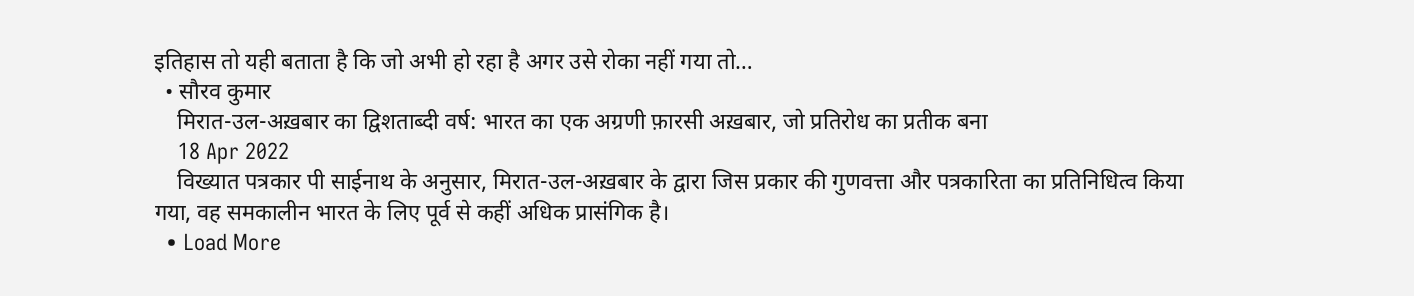इतिहास तो यही बताता है कि जो अभी हो रहा है अगर उसे रोका नहीं गया तो…
  • सौरव कुमार
    मिरात-उल-अख़बार का द्विशताब्दी वर्ष: भारत का एक अग्रणी फ़ारसी अख़बार, जो प्रतिरोध का प्रतीक बना
    18 Apr 2022
    विख्यात पत्रकार पी साईनाथ के अनुसार, मिरात-उल-अख़बार के द्वारा जिस प्रकार की गुणवत्ता और पत्रकारिता का प्रतिनिधित्व किया गया, वह समकालीन भारत के लिए पूर्व से कहीं अधिक प्रासंगिक है।
  • Load More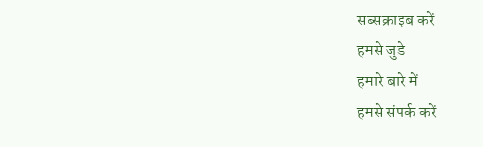सब्सक्राइब करें
हमसे जुडे
हमारे बारे में
हमसे संपर्क करें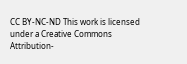CC BY-NC-ND This work is licensed under a Creative Commons Attribution-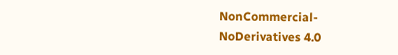NonCommercial-NoDerivatives 4.0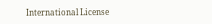International License